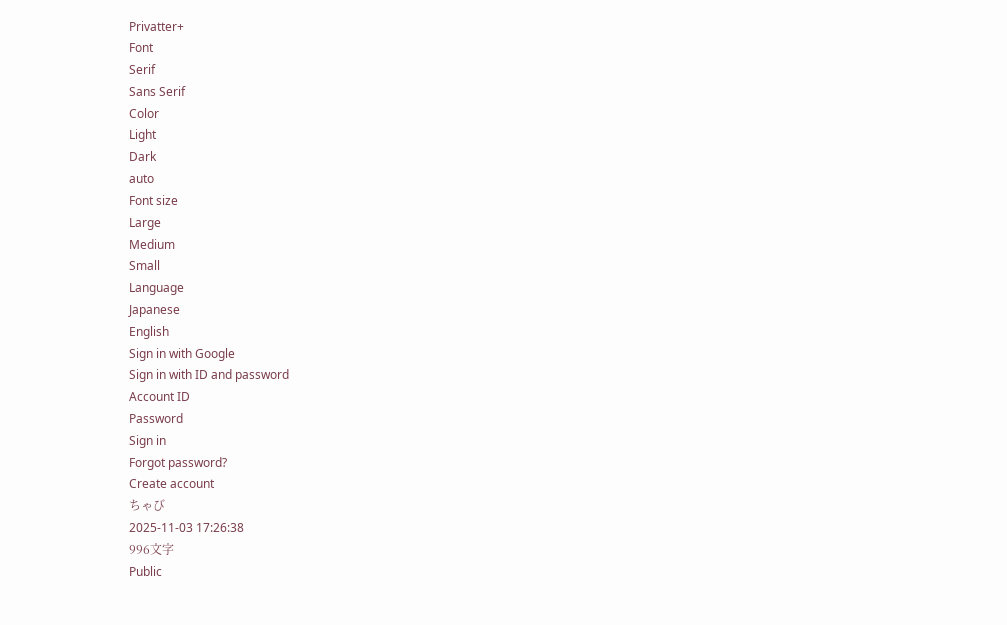Privatter+
Font
Serif
Sans Serif
Color
Light
Dark
auto
Font size
Large
Medium
Small
Language
Japanese
English
Sign in with Google
Sign in with ID and password
Account ID
Password
Sign in
Forgot password?
Create account
ちゃび
2025-11-03 17:26:38
996文字
Public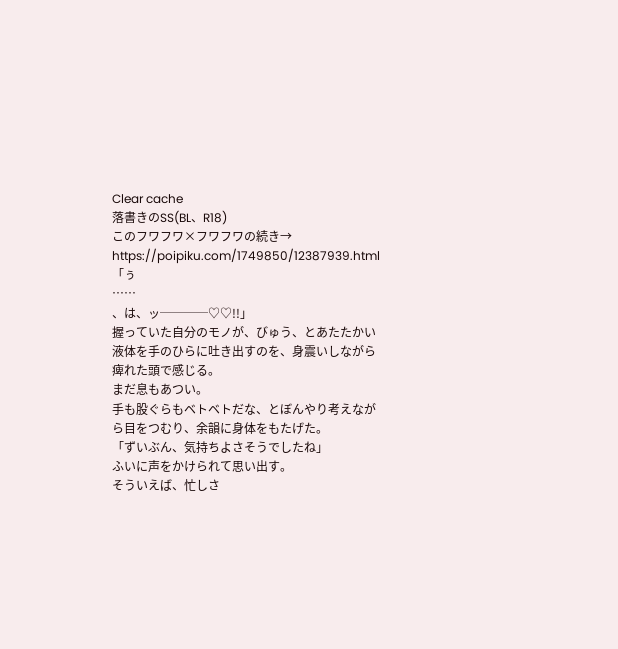Clear cache
落書きのSS(BL、R18)
このフワフワ×フワフワの続き→
https://poipiku.com/1749850/12387939.html
「ぅ
……
、は、ッ────♡♡!!」
握っていた自分のモノが、びゅう、とあたたかい液体を手のひらに吐き出すのを、身震いしながら痺れた頭で感じる。
まだ息もあつい。
手も股ぐらもベトベトだな、とぼんやり考えながら目をつむり、余韻に身体をもたげた。
「ずいぶん、気持ちよさそうでしたね」
ふいに声をかけられて思い出す。
そういえば、忙しさ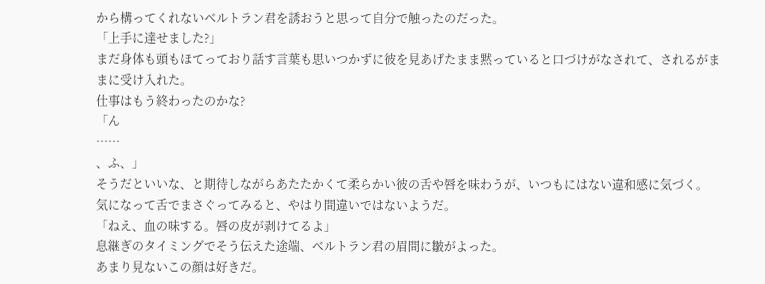から構ってくれないベルトラン君を誘おうと思って自分で触ったのだった。
「上手に達せました?」
まだ身体も頭もほてっており話す言葉も思いつかずに彼を見あげたまま黙っていると口づけがなされて、されるがままに受け入れた。
仕事はもう終わったのかな?
「ん
……
、ふ、」
そうだといいな、と期待しながらあたたかくて柔らかい彼の舌や唇を味わうが、いつもにはない違和感に気づく。
気になって舌でまさぐってみると、やはり間違いではないようだ。
「ねえ、血の味する。唇の皮が剥けてるよ」
息継ぎのタイミングでそう伝えた途端、ベルトラン君の眉間に皺がよった。
あまり見ないこの顔は好きだ。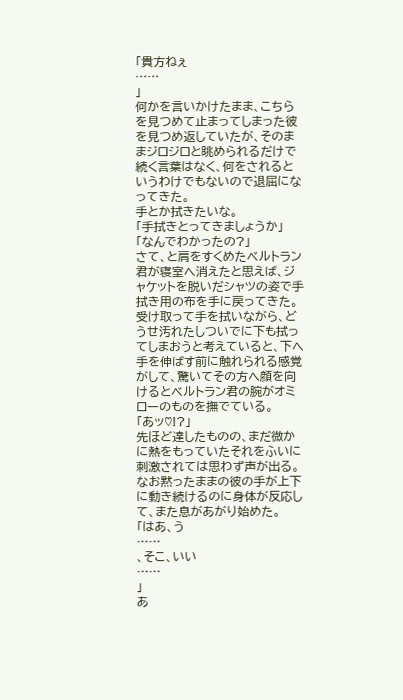「貴方ねぇ
……
」
何かを言いかけたまま、こちらを見つめて止まってしまった彼を見つめ返していたが、そのままジロジロと眺められるだけで続く言葉はなく、何をされるというわけでもないので退屈になってきた。
手とか拭きたいな。
「手拭きとってきましょうか」
「なんでわかったの?」
さて、と肩をすくめたベルトラン君が寝室へ消えたと思えば、ジャケットを脱いだシャツの姿で手拭き用の布を手に戻ってきた。
受け取って手を拭いながら、どうせ汚れたしついでに下も拭ってしまおうと考えていると、下へ手を伸ばす前に触れられる感覚がして、驚いてその方へ顔を向けるとベルトラン君の腕がオミローのものを撫でている。
「あッ♡!?」
先ほど達したものの、まだ微かに熱をもっていたそれをふいに刺激されては思わず声が出る。
なお黙ったままの彼の手が上下に動き続けるのに身体が反応して、また息があがり始めた。
「はあ、う
……
、そこ、いい
……
」
あ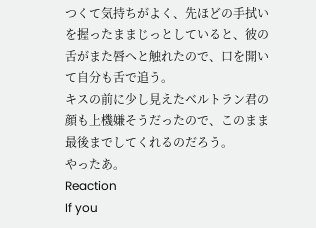つくて気持ちがよく、先ほどの手拭いを握ったままじっとしていると、彼の舌がまた唇へと触れたので、口を開いて自分も舌で追う。
キスの前に少し見えたベルトラン君の顔も上機嫌そうだったので、このまま最後までしてくれるのだろう。
やったあ。
Reaction
If you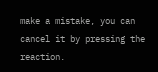make a mistake, you can cancel it by pressing the reaction.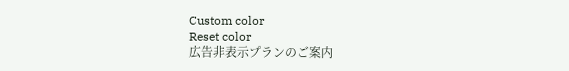Custom color
Reset color
広告非表示プランのご案内